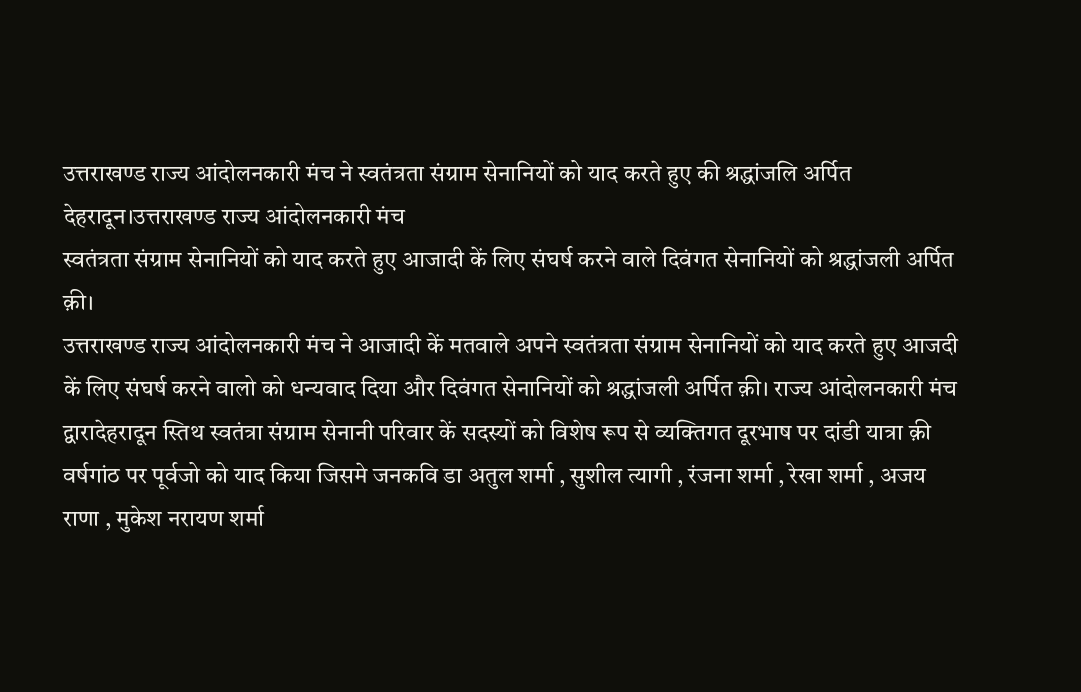उत्तराखण्ड राज्य आंदोलनकारी मंच ने स्वतंत्रता संग्राम सेनानियों को याद करते हुए की श्रद्धांजलि अर्पित
देहरादून।उत्तराखण्ड राज्य आंदोलनकारी मंच
स्वतंत्रता संग्राम सेनानियों को याद करते हुए आजादी कें लिए संघर्ष करने वाले दिवंगत सेनानियों को श्रद्धांजली अर्पित क़ी।
उत्तराखण्ड राज्य आंदोलनकारी मंच ने आजादी कें मतवाले अपने स्वतंत्रता संग्राम सेनानियों को याद करते हुए आजदी कें लिए संघर्ष करने वालो को धन्यवाद दिया और दिवंगत सेनानियों को श्रद्धांजली अर्पित क़ी। राज्य आंदोलनकारी मंच द्वारादेहरादून स्तिथ स्वतंत्रा संग्राम सेनानी परिवार कें सदस्यों को विशेष रूप से व्यक्तिगत दूरभाष पर दांडी यात्रा क़ी वर्षगांठ पर पूर्वजो को याद किया जिसमे जनकवि डा अतुल शर्मा , सुशील त्यागी , रंजना शर्मा , रेखा शर्मा , अजय राणा , मुकेश नरायण शर्मा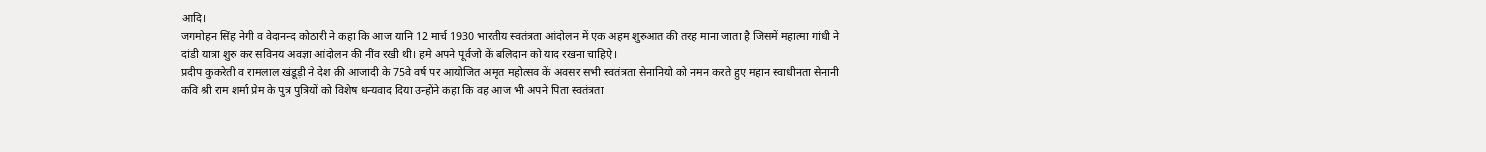आदि।
जगमोहन सिंह नेगी व वेदानन्द कोठारी ने कहा कि आज यानि 12 मार्च 1930 भारतीय स्वतंत्रता आंदोलन में एक अहम शुरुआत की तरह माना जाता है जिसमें महात्मा गांधी ने दांडी यात्रा शुरु कर सविनय अवज्ञा आंदोलन की नींव रखी थी। हमे अपने पूर्वजो कें बलिदान को याद रखना चाहिऐ।
प्रदीप कुकरेती व रामलाल खंडूड़ी ने देश क़ी आजादी के 75वे वर्ष पर आयोजित अमृत महोत्सव कें अवसर सभी स्वतंत्रता सेनानियो को नमन करते हुए महान स्वाधीनता सेनानी कवि श्री राम शर्मा प्रेम के पुत्र पुत्रियों को विशेष धन्यवाद दिया उन्होंने कहा कि वह आज भी अपने पिता स्वतंत्रता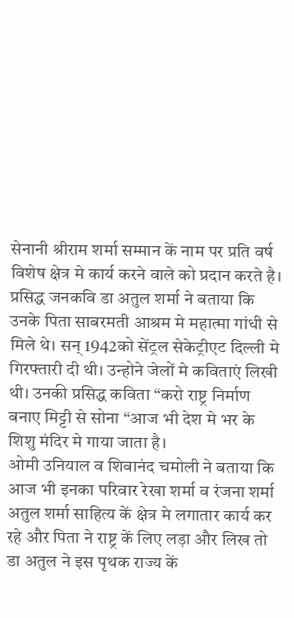सेनानी श्रीराम शर्मा सम्मान कें नाम पर प्रति वर्ष विशेष क्षेत्र मे कार्य करने वाले को प्रदान करते है। प्रसिद्ध जनकवि डा अतुल शर्मा ने बताया कि उनके पिता साबरमती आश्रम मे महात्मा गांधी से मिले थे। सन् 1942को सेंट्रल सेकेट्रीएट दिल्ली मे गिरफ्तारी दी थी। उन्होने जेलों मे कविताएं लिखी थी। उनकी प्रसिद्ध कविता “करो राष्ट्र निर्माण बनाए मिट्टी से सोना “आज भी देश मे भर के शिशु मंदिर मे गाया जाता है।
ओमी उनियाल व शिवानंद चमोली ने बताया कि आज भी इनका परिवार रेखा शर्मा व रंजना शर्मा अतुल शर्मा साहित्य कें क्षेत्र मे लगातार कार्य कर रहे और पिता ने राष्ट्र कें लिए लड़ा और लिख तो डा अतुल ने इस पृथक राज्य कें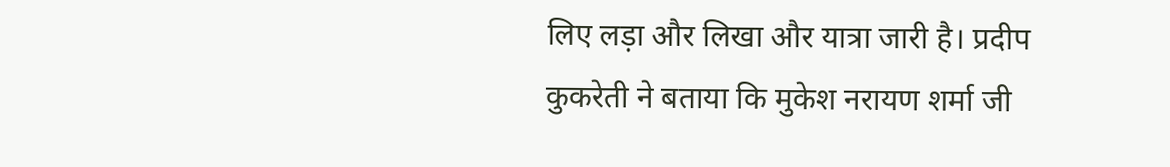लिए लड़ा और लिखा और यात्रा जारी है। प्रदीप कुकरेती ने बताया कि मुकेश नरायण शर्मा जी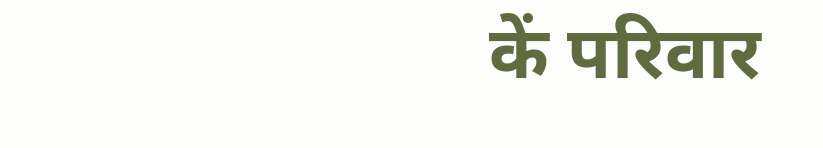कें परिवार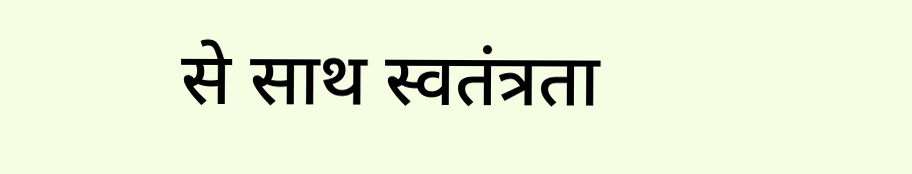से साथ स्वतंत्रता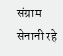संग्राम सेनानी रहे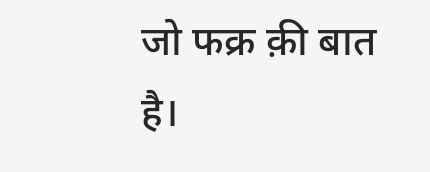जो फक्र क़ी बात है।